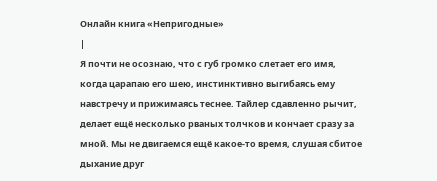Онлайн книга «Непригодные»
|
Я почти не осознаю, что с губ громко слетает его имя, когда царапаю его шею, инстинктивно выгибаясь ему навстречу и прижимаясь теснее. Тайлер сдавленно рычит, делает ещё несколько рваных толчков и кончает сразу за мной. Мы не двигаемся ещё какое-то время, слушая сбитое дыхание друг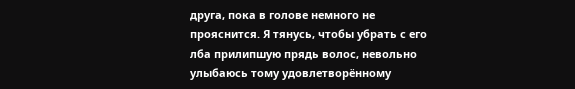друга, пока в голове немного не прояснится. Я тянусь, чтобы убрать с его лба прилипшую прядь волос, невольно улыбаюсь тому удовлетворённому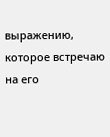выражению, которое встречаю на его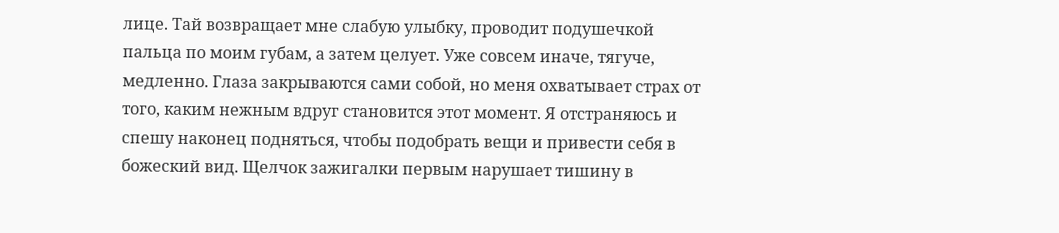лице. Тай возвращает мне слабую улыбку, проводит подушечкой пальца по моим губам, а затем целует. Уже совсем иначе, тягуче, медленно. Глаза закрываются сами собой, но меня охватывает страх от того, каким нежным вдруг становится этот момент. Я отстраняюсь и спешу наконец подняться, чтобы подобрать вещи и привести себя в божеский вид. Щелчок зажигалки первым нарушает тишину в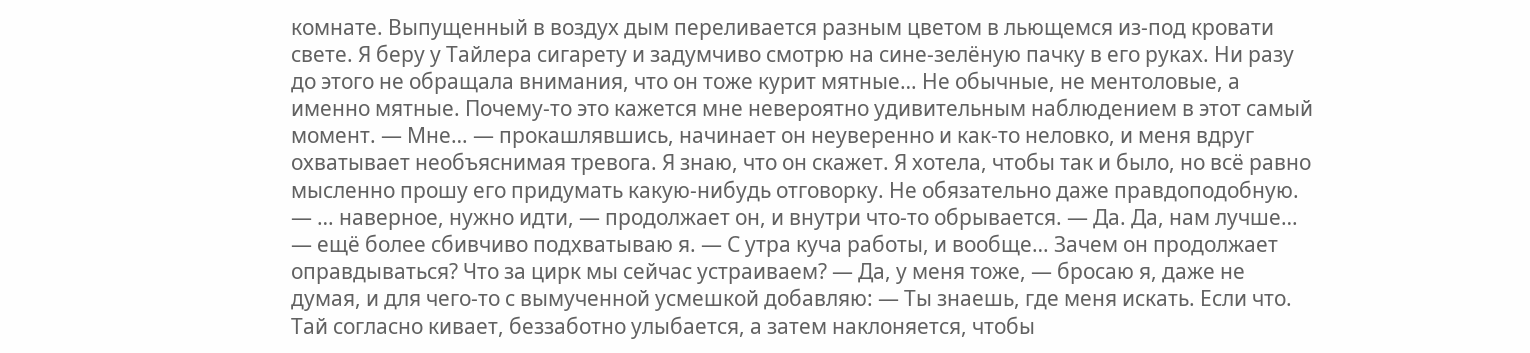комнате. Выпущенный в воздух дым переливается разным цветом в льющемся из-под кровати свете. Я беру у Тайлера сигарету и задумчиво смотрю на сине-зелёную пачку в его руках. Ни разу до этого не обращала внимания, что он тоже курит мятные… Не обычные, не ментоловые, а именно мятные. Почему-то это кажется мне невероятно удивительным наблюдением в этот самый момент. — Мне… — прокашлявшись, начинает он неуверенно и как-то неловко, и меня вдруг охватывает необъяснимая тревога. Я знаю, что он скажет. Я хотела, чтобы так и было, но всё равно мысленно прошу его придумать какую-нибудь отговорку. Не обязательно даже правдоподобную. — … наверное, нужно идти, — продолжает он, и внутри что-то обрывается. — Да. Да, нам лучше… — ещё более сбивчиво подхватываю я. — С утра куча работы, и вообще… Зачем он продолжает оправдываться? Что за цирк мы сейчас устраиваем? — Да, у меня тоже, — бросаю я, даже не думая, и для чего-то с вымученной усмешкой добавляю: — Ты знаешь, где меня искать. Если что. Тай согласно кивает, беззаботно улыбается, а затем наклоняется, чтобы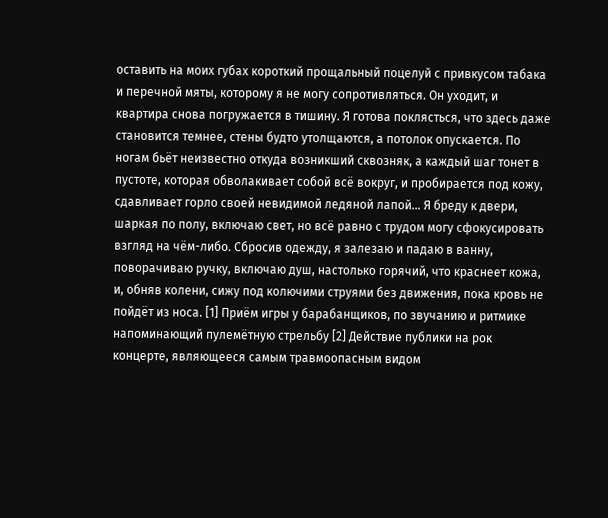оставить на моих губах короткий прощальный поцелуй с привкусом табака и перечной мяты, которому я не могу сопротивляться. Он уходит, и квартира снова погружается в тишину. Я готова поклясться, что здесь даже становится темнее, стены будто утолщаются, а потолок опускается. По ногам бьёт неизвестно откуда возникший сквозняк, а каждый шаг тонет в пустоте, которая обволакивает собой всё вокруг, и пробирается под кожу, сдавливает горло своей невидимой ледяной лапой… Я бреду к двери, шаркая по полу, включаю свет, но всё равно с трудом могу сфокусировать взгляд на чём-либо. Сбросив одежду, я залезаю и падаю в ванну, поворачиваю ручку, включаю душ, настолько горячий, что краснеет кожа, и, обняв колени, сижу под колючими струями без движения, пока кровь не пойдёт из носа. [1] Приём игры у барабанщиков, по звучанию и ритмике напоминающий пулемётную стрельбу [2] Действие публики на рок концерте, являющееся самым травмоопасным видом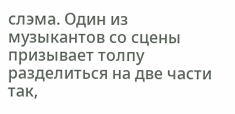слэма. Один из музыкантов со сцены призывает толпу разделиться на две части так,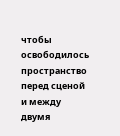чтобы освободилось пространство перед сценой и между двумя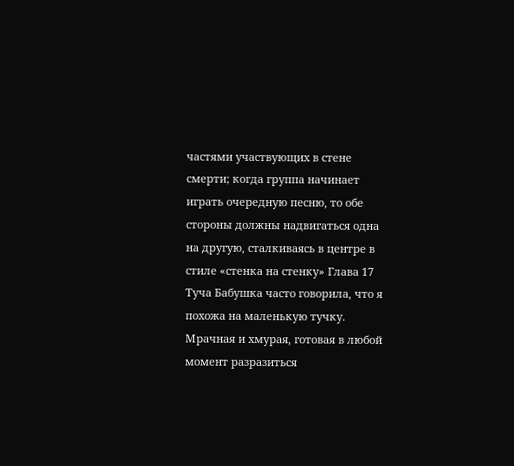частями участвующих в стене смерти; когда группа начинает играть очередную песню, то обе стороны должны надвигаться одна на другую, сталкиваясь в центре в стиле «стенка на стенку» Глава 17 Туча Бабушка часто говорила, что я похожа на маленькую тучку. Мрачная и хмурая, готовая в любой момент разразиться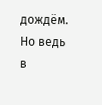дождём. Но ведь в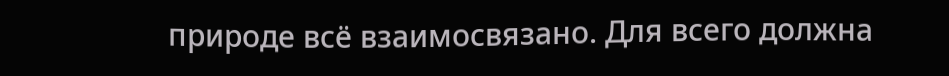природе всё взаимосвязано. Для всего должна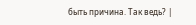быть причина. Так ведь? |